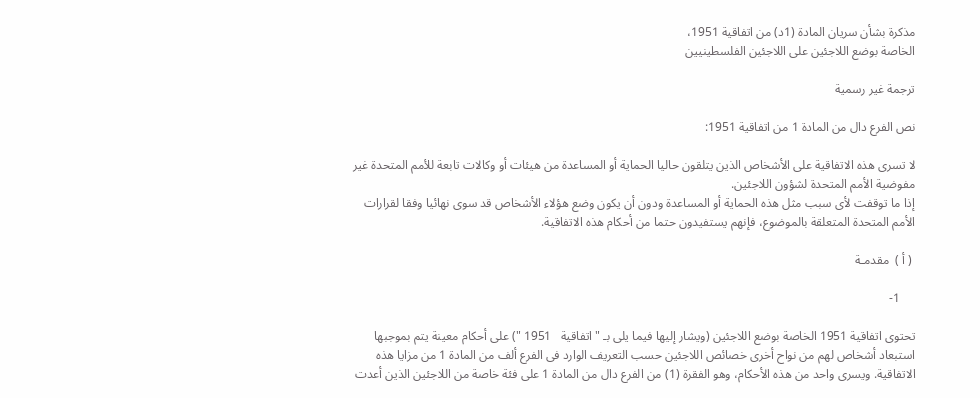مذكرة بشأن سريان المادة (1د) من اتفاقية 1951،
الخاصة بوضع اللاجئين على اللاجئين الفلسطينيين

ترجمة غير رسمية

نص الفرع دال من المادة 1 من اتفاقية 1951:

لا تسرى هذه الاتفاقية على الأشخاص الذين يتلقون حاليا الحماية أو المساعدة من هيئات أو وكالات تابعة للأمم المتحدة غير مفوضية الأمم المتحدة لشؤون اللاجئين.
إذا ما توقفت لأى سبب مثل هذه الحماية أو المساعدة ودون أن يكون وضع هؤلاء الأشخاص قد سوى نهائيا وفقا لقرارات الأمم المتحدة المتعلقة بالموضوع، فإنهم يستفيدون حتما من أحكام هذه الاتفاقية.

 ( أ )  مقدمـة

     1-

تحتوى اتفاقية 1951 الخاصة بوضع اللاجئين (ويشار إليها فيما يلى بـ " اتفاقية   1951 ") على أحكام معينة يتم بموجبها استبعاد أشخاص لهم من نواح أخرى خصائص اللاجئين حسب التعريف الوارد فى الفرع ألف من المادة 1 من مزايا هذه الاتفاقية. ويسرى واحد من هذه الأحكام، وهو الفقرة (1) من الفرع دال من المادة 1 على فئة خاصة من اللاجئين الذين أعدت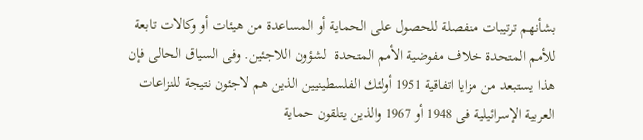بشأنهم ترتيبات منفصلة للحصول على الحماية أو المساعدة من هيئات أو وكالات تابعة للأمم المتحدة خلاف مفوضية الأمم المتحدة  لشؤون اللاجئين. وفى السياق الحالى فإن هذا يستبعد من مزايا اتفاقية 1951 أولئك الفلسطينيين الذين هم لاجئون نتيجة للنزاعات العربية الإسرائيلية فى 1948 أو 1967 والذين يتلقون حماية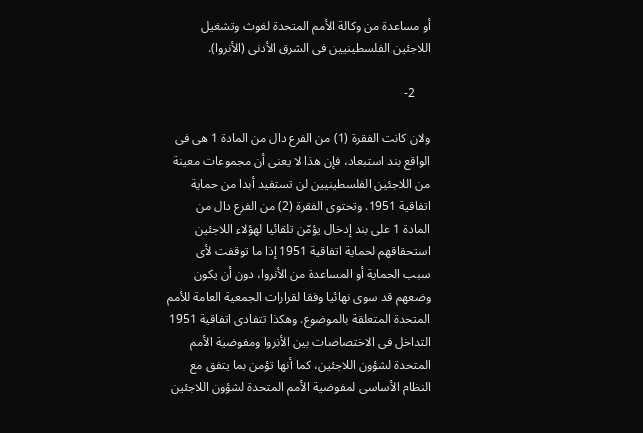أو مساعدة من وكالة الأمم المتحدة لغوث وتشغيل اللاجئين الفلسطينيين فى الشرق الأدنى (الأنروا).

     2-

ولان كانت الفقرة (1) من الفرع دال من المادة 1 هى فى الواقع بند استبعاد، فإن هذا لا يعنى أن مجموعات معينة من اللاجئين الفلسطينيين لن تستفيد أبدا من حماية اتفاقية 1951. وتحتوى الفقرة (2) من الفرع دال من المادة 1 على بند إدخال يؤمّن تلقائيا لهؤلاء اللاجئين استحقاقهم لحماية اتفاقية 1951 إذا ما توقفت لأى سبب الحماية أو المساعدة من الأنروا، دون أن يكون وضعهم قد سوى نهائيا وفقا لقرارات الجمعية العامة للأمم المتحدة المتعلقة بالموضوع. وهكذا تتفادى اتفاقية 1951 التداخل فى الاختصاصات بين الأنروا ومفوضية الأمم المتحدة لشؤون اللاجئين، كما أنها تؤمن بما يتفق مع النظام الأساسى لمفوضية الأمم المتحدة لشؤون اللاجئين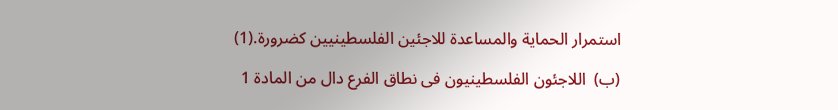استمرار الحماية والمساعدة للاجئين الفلسطينيين كضرورة.(1)

(ب)  اللاجئون الفلسطينيون فى نطاق الفرع دال من المادة 1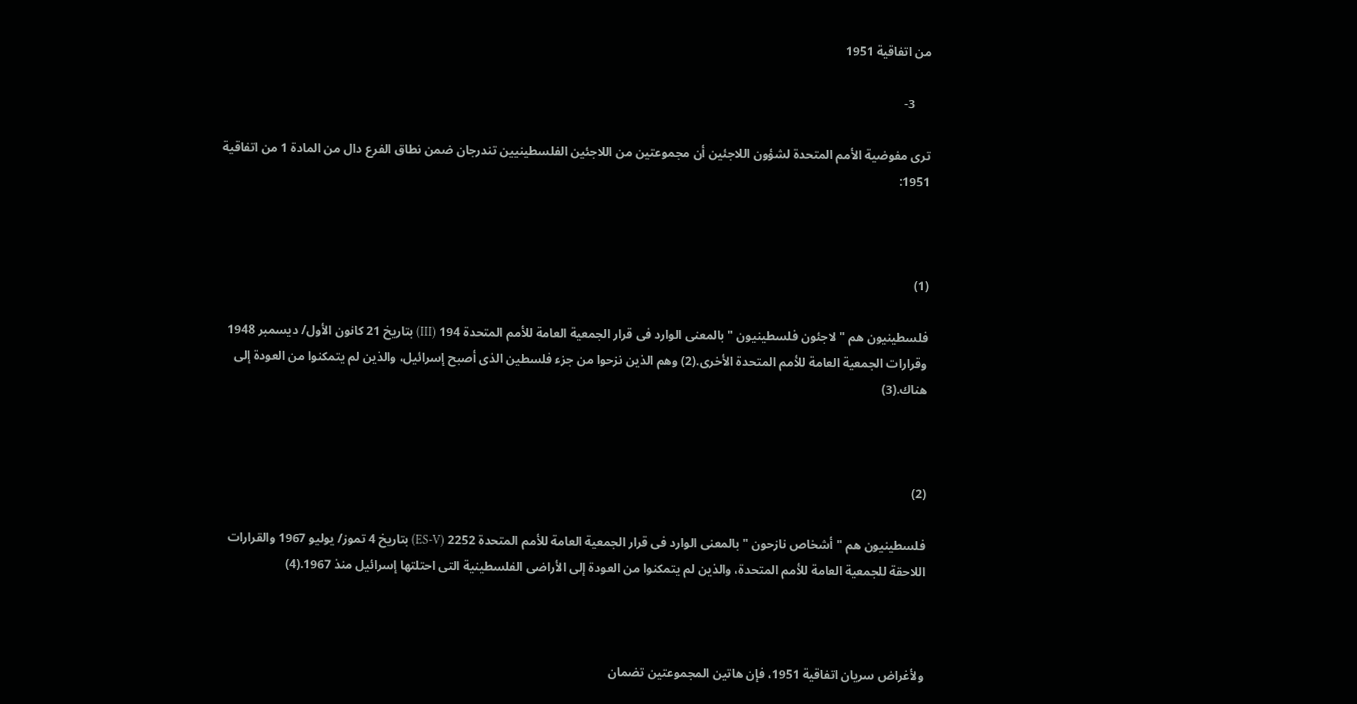من اتفاقية 1951

     3-

ترى مفوضية الأمم المتحدة لشؤون اللاجئين أن مجموعتين من اللاجئين الفلسطينيين تندرجان ضمن نطاق الفرع دال من المادة 1 من اتفاقية 1951:



(1)

فلسطينيون هم " لاجئون فلسطينيون " بالمعنى الوارد فى قرار الجمعية العامة للأمم المتحدة 194 (III) بتاريخ 21 كانون الأول/ ديسمبر 1948 وقرارات الجمعية العامة للأمم المتحدة الأخرى.(2) وهم الذين نزحوا من جزء فلسطين الذى أصبح إسرائيل، والذين لم يتمكنوا من العودة إلى هناك.(3)



(2)

فلسطينيون هم " أشخاص نازحون " بالمعنى الوارد فى قرار الجمعية العامة للأمم المتحدة 2252 (ES-V) بتاريخ 4 تموز/ يوليو 1967 والقرارات اللاحقة للجمعية العامة للأمم المتحدة، والذين لم يتمكنوا من العودة إلى الأراضى الفلسطينية التى احتلتها إسرائيل منذ 1967.(4)



ولأغراض سريان اتفاقية 1951، فإن هاتين المجموعتين تضمان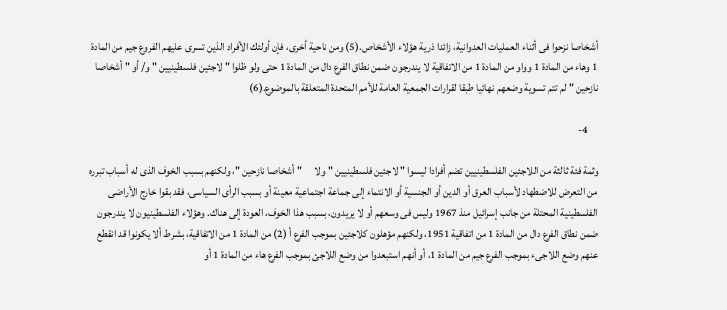أشخاصا نزحوا فى أثناء العمليات العدوانية، زائدا ذرية هؤلاء الأشخاص.(5) ومن ناحية أخرى، فإن أولئك الأفراد الذين تسرى عليهم الفروع جيم من المادة 1 وهاء من المادة 1 وواو من المادة 1 من الاتفاقية لا يندرجون ضمن نطاق الفرع دال من المادة 1 حتى ولو ظلوا " لاجئين فلسطينيين " و/ أو " أشخاصا نازحين " لم تتم تسوية وضعهم نهائيا طبقا لقرارات الجمعية العامة للأمم المتحدة المتعلقة بالموضوع.(6)

     4-

وثمة فئة ثالثة من اللاجئين الفلسطينيين تضم أفرادا ليسوا " لاجئين فلسطينيين " ولا      " أشخاصا نازحين "، ولكنهم بسبب الخوف الذى له أسباب تبرره من التعرض للاضطهاد لأسباب العرق أو الدين أو الجنسية أو الانتماء إلى جماعة اجتماعية معينة أو بسبب الرأى السياسى، فقد بقوا خارج الأراضى الفلسطينية المحتلة من جانب إسرائيل منذ 1967 وليس فى وسعهم أو لا يريدون، بسبب هذا الخوف، العودة إلى هناك. وهؤلاء الفلسطينيون لا يندرجون ضمن نطاق الفرع دال من المادة 1 من اتفاقية 1951، ولكنهم مؤهلون كلاجئين بموجب الفرع أ (2) من المادة 1 من الاتفاقية، بشرط ألا يكونوا قد انقطع عنهم وضع اللاجىء بموجب الفرع جيم من المادة 1، أو أنهم استبعدوا من وضع اللاجئ بموجب الفرع هاء من المادة 1 أو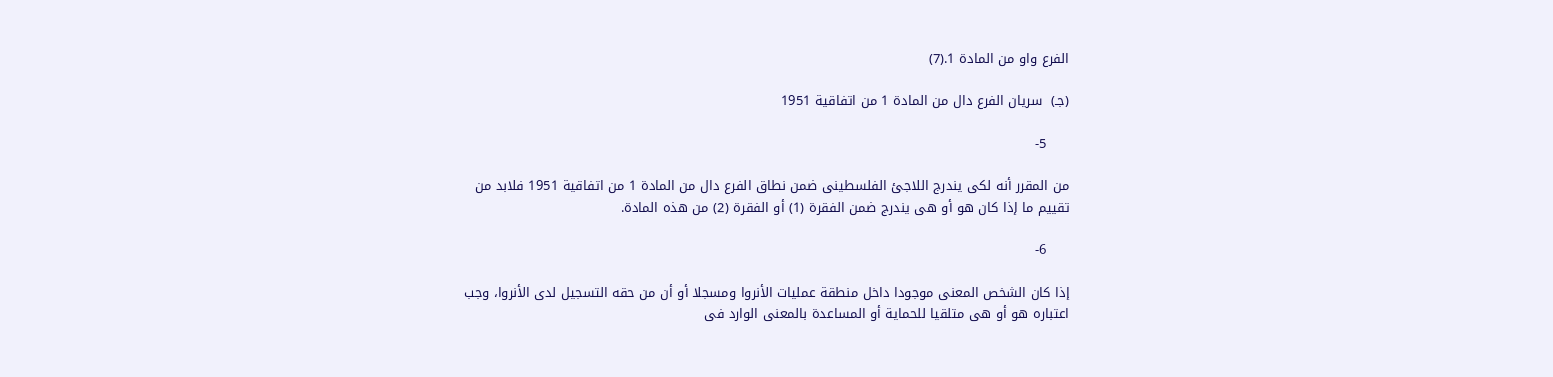الفرع واو من المادة 1.(7)

(جـ)  سريان الفرع دال من المادة 1 من اتفاقية 1951

     5-

من المقرر أنه لكى يندرج اللاجئ الفلسطينى ضمن نطاق الفرع دال من المادة 1 من اتفاقية 1951 فلابد من تقييم ما إذا كان هو أو هى يندرج ضمن الفقرة (1) أو الفقرة (2) من هذه المادة.

     6-

إذا كان الشخص المعنى موجودا داخل منطقة عمليات الأنروا ومسجلا أو أن من حقه التسجيل لدى الأنروا، وجب اعتباره هو أو هى متلقيا للحماية أو المساعدة بالمعنى الوارد فى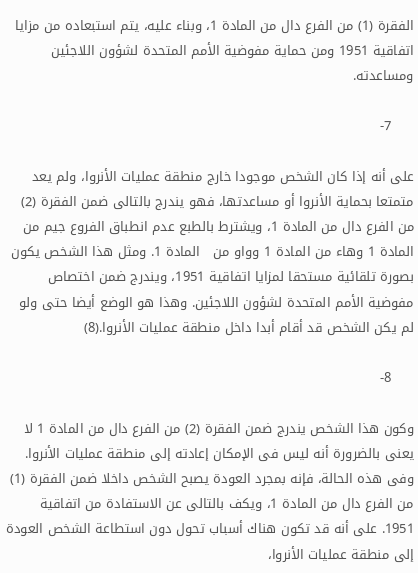الفقرة (1) من الفرع دال من المادة 1، وبناء عليه، يتم استبعاده من مزايا اتفاقية 1951 ومن حماية مفوضية الأمم المتحدة لشؤون اللاجئين ومساعدته.

     7-

على أنه إذا كان الشخص موجودا خارج منطقة عمليات الأنروا، ولم يعد متمتعا بحماية الأنروا أو مساعدتها، فهو يندرج بالتالى ضمن الفقرة (2) من الفرع دال من المادة 1، ويشترط بالطبع عدم انطباق الفروع جيم من المادة 1 وهاء من المادة 1 وواو من   المادة 1. ومثل هذا الشخص يكون بصورة تلقائية مستحقا لمزايا اتفاقية 1951، ويندرج ضمن اختصاص مفوضية الأمم المتحدة لشؤون اللاجئين. وهذا هو الوضع أيضا حتى ولو لم يكن الشخص قد أقام أبدا داخل منطقة عمليات الأنروا.(8)

     8-

وكون هذا الشخص يندرج ضمن الفقرة (2) من الفرع دال من المادة 1 لا يعنى بالضرورة أنه ليس فى الإمكان إعادته إلى منطقة عمليات الأنروا. وفى هذه الحالة، فإنه بمجرد العودة يصبح الشخص داخلا ضمن الفقرة (1) من الفرع دال من المادة 1، ويكف بالتالى عن الاستفادة من اتفاقية 1951. على أنه قد تكون هناك أسباب تحول دون استطاعة الشخص العودة إلى منطقة عمليات الأنروا،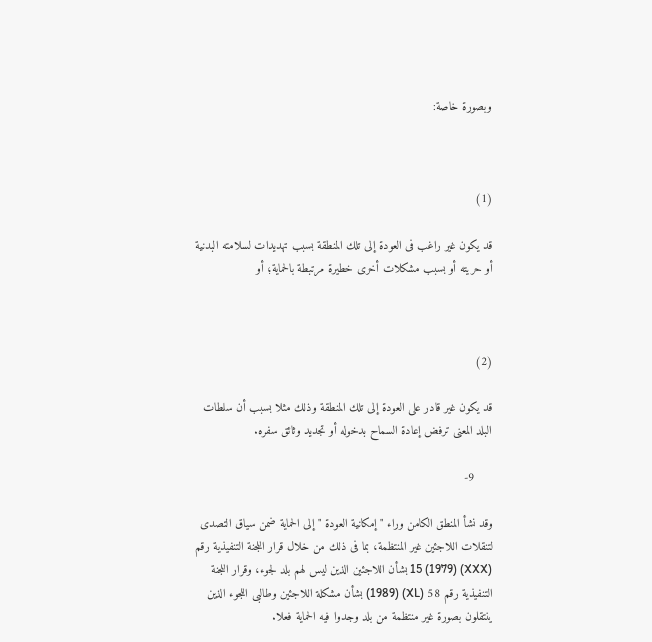وبصورة خاصة:



(1)

قد يكون غير راغب فى العودة إلى تلك المنطقة بسبب تهديدات لسلامته البدنية  أو حريته أو بسبب مشكلات أخرى خطيرة مرتبطة بالحماية؛ أو



(2)

قد يكون غير قادر على العودة إلى تلك المنطقة وذلك مثلا بسبب أن سلطات البلد المعنى ترفض إعادة السماح بدخوله أو تجديد وثائق سفره.

     9-

وقد نشأ المنطق الكامن وراء " إمكانية العودة " إلى الحماية ضمن سياق التصدى  لتنقلات اللاجئين غير المنتظمة، بما فى ذلك من خلال قرار اللجنة التنفيذية رقم   (XXX) (1979) 15 بشأن اللاجئين الذين ليس لهم بلد لجوء، وقرار اللجنة التنفيذية رقم 58 (XL) (1989) بشأن مشكلة اللاجئين وطالبى اللجوء الذين ينتقلون بصورة غير منتظمة من بلد وجدوا فيه الحماية فعلا.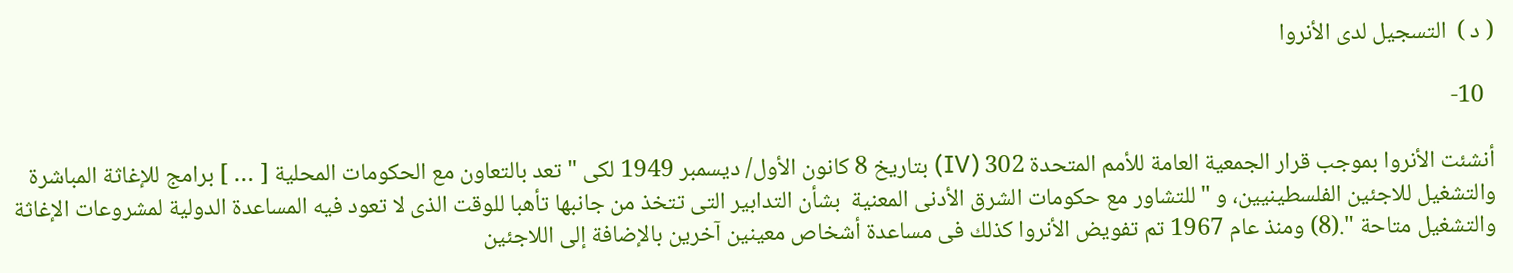( د )  التسجيل لدى الأنروا

  10-

أنشئت الأنروا بموجب قرار الجمعية العامة للأمم المتحدة 302 (IV) بتاريخ 8 كانون الأول/ ديسمبر 1949 لكى " تعد بالتعاون مع الحكومات المحلية [ … ] برامج للإغاثة المباشرة والتشغيل للاجئين الفلسطينيين، و " للتشاور مع حكومات الشرق الأدنى المعنية  بشأن التدابير التى تتخذ من جانبها تأهبا للوقت الذى لا تعود فيه المساعدة الدولية لمشروعات الإغاثة والتشغيل متاحة ".(8) ومنذ عام 1967 تم تفويض الأنروا كذلك فى مساعدة أشخاص معينين آخرين بالإضافة إلى اللاجئين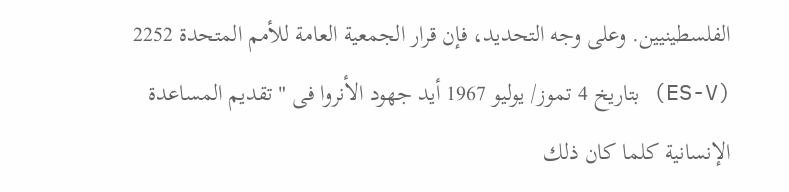الفلسطينيين. وعلى وجه التحديد، فإن قرار الجمعية العامة للأمم المتحدة 2252 (ES-V) بتاريخ 4 تموز/ يوليو 1967 أيد جهود الأنروا فى " تقديم المساعدة الإنسانية كلما كان ذلك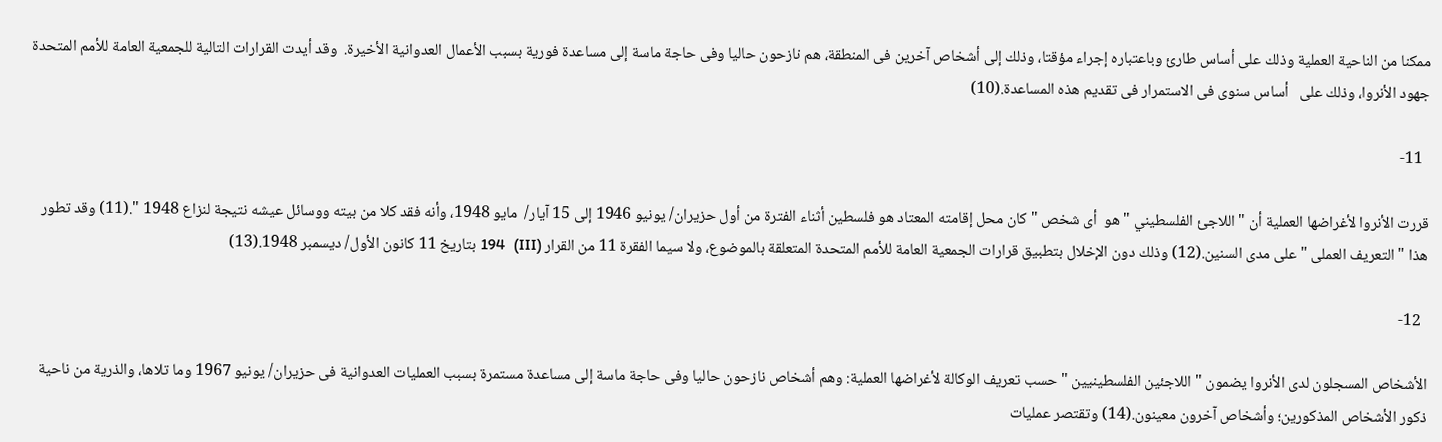ممكنا من الناحية العملية وذلك على أساس طارئ وباعتباره إجراء مؤقتا، وذلك إلى أشخاص آخرين فى المنطقة، هم نازحون حاليا وفى حاجة ماسة إلى مساعدة فورية بسبب الأعمال العدوانية الأخيرة.  وقد أيدت القرارات التالية للجمعية العامة للأمم المتحدة جهود الأنروا، وذلك على   أساس سنوى فى الاستمرار فى تقديم هذه المساعدة.(10)

  11-

قررت الأنروا لأغراضها العملية أن " اللاجئ الفلسطيني " هو  أى شخص " كان محل إقامته المعتاد هو فلسطين أثناء الفترة من أول حزيران/ يونيو 1946 إلى 15 آيار/  مايو 1948، وأنه فقد كلا من بيته ووسائل عيشه نتيجة لنزاع 1948 ".(11) وقد تطور هذا " التعريف العملى " على مدى السنين.(12) وذلك دون الإخلال بتطبيق قرارات الجمعية العامة للأمم المتحدة المتعلقة بالموضوع، ولا سيما الفقرة 11 من القرار (III)  194 بتاريخ 11 كانون الأول/ ديسمبر 1948.(13)

  12-

الأشخاص المسجلون لدى الأنروا يضمون " اللاجئين الفلسطينيين " حسب تعريف الوكالة لأغراضها العملية: وهم أشخاص نازحون حاليا وفى حاجة ماسة إلى مساعدة مستمرة بسبب العمليات العدوانية فى حزيران/ يونيو 1967 وما تلاها، والذرية من ناحية   ذكور الأشخاص المذكورين؛ وأشخاص آخرون معينون.(14) وتقتصر عمليات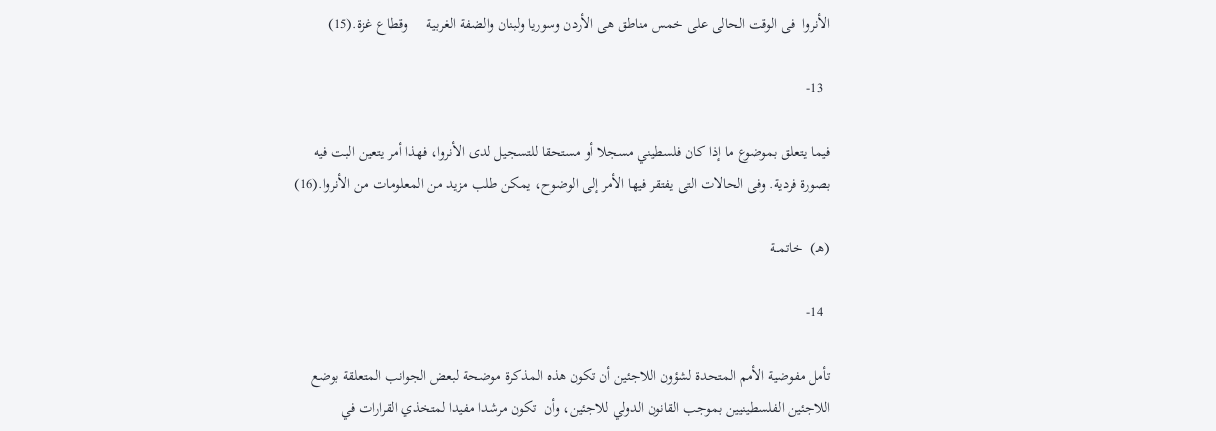الأنروا  فى الوقت الحالى على خمس مناطق هى الأردن وسوريا ولبنان والضفة الغربية     وقطاع غزة.(15)

  13-

فيما يتعلق بموضوع ما إذا كان فلسطيني مسجلا أو مستحقا للتسجيل لدى الأنروا، فهذا أمر يتعين البت فيه بصورة فردية. وفى الحالات التى يفتقر فيها الأمر إلى الوضوح، يمكن طلب مزيد من المعلومات من الأنروا.(16)

(هـ)  خاتمــة

  14-

تأمل مفوضية الأمم المتحدة لشؤون اللاجئين أن تكون هذه المذكرة موضحة لبعض الجوانب المتعلقة بوضع اللاجئين الفلسطينيين بموجب القانون الدولي للاجئين، وأن  تكون مرشدا مفيدا لمتخذي القرارات في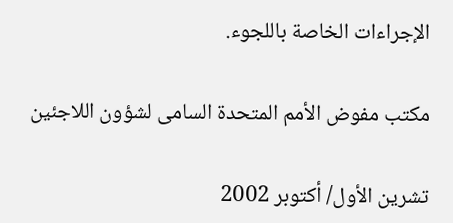الإجراءات الخاصة باللجوء.

مكتب مفوض الأمم المتحدة السامى لشؤون اللاجئين

تشرين الأول/ أكتوبر 2002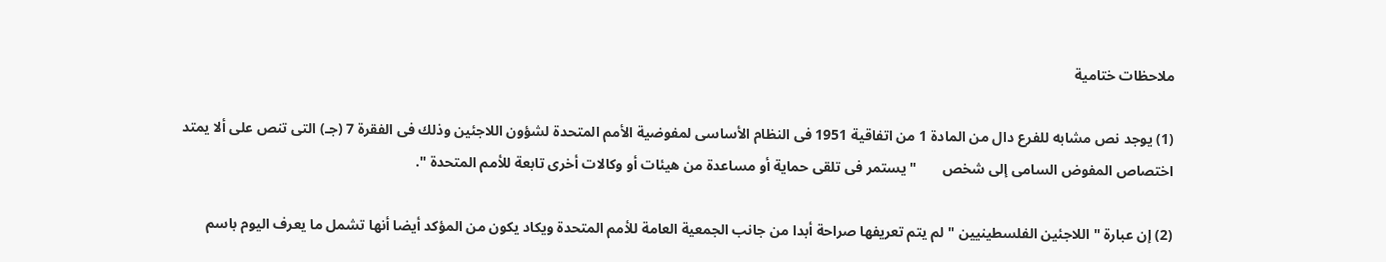ملاحظات ختامية

(1) يوجد نص مشابه للفرع دال من المادة 1 من اتفاقية 1951 فى النظام الأساسى لمفوضية الأمم المتحدة لشؤون اللاجئين وذلك فى الفقرة 7 (جـ) التى تنص على ألا يمتد اختصاص المفوض السامى إلى شخص       " يستمر فى تلقى حماية أو مساعدة من هيئات أو وكالات أخرى تابعة للأمم المتحدة ".

(2) إن عبارة " اللاجئين الفلسطينيين " لم يتم تعريفها صراحة أبدا من جانب الجمعية العامة للأمم المتحدة ويكاد يكون من المؤكد أيضا أنها تشمل ما يعرف اليوم باسم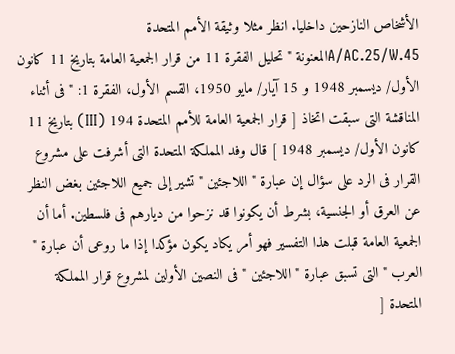الأشخاص النازحين داخليا. انظر مثلا وثيقة الأمم المتحدة  A/AC.25/W.45المعنونة " تحليل الفقرة 11 من قرار الجمعية العامة بتاريخ 11 كانون الأول/ ديسمبر 1948 و 15 آيار/ مايو 1950، القسم الأول، الفقرة 1: " فى أثناء المناقشة التى سبقت اتخاذ [ قرار الجمعية العامة للأمم المتحدة 194 (III) بتاريخ 11 كانون الأول/ ديسمبر 1948 ] قال وفد المملكة المتحدة التى أشرفت على مشروع القرار فى الرد على سؤال إن عبارة " اللاجئين " تشير إلى جميع اللاجئين بغض النظر عن العرق أو الجنسية، بشرط أن يكونوا قد نزحوا من ديارهم فى فلسطين. أما أن الجمعية العامة قبلت هذا التفسير فهو أمر يكاد يكون مؤكدا إذا ما روعى أن عبارة " العرب " التى تسبق عبارة " اللاجئين " فى النصين الأولين لمشروع قرار المملكة المتحدة [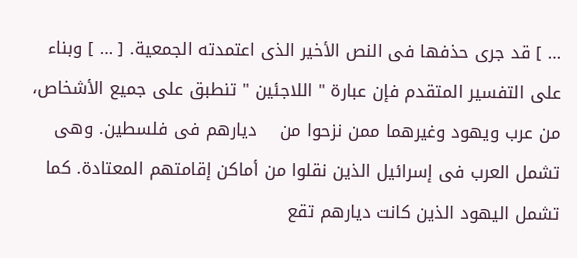… ] قد جرى حذفها فى النص الأخير الذى اعتمدته الجمعية. [ … ] وبناء على التفسير المتقدم فإن عبارة " اللاجئين " تنطبق على جميع الأشخاص، من عرب ويهود وغيرهما ممن نزحوا من    ديارهم فى فلسطين. وهى تشمل العرب فى إسرائيل الذين نقلوا من أماكن إقامتهم المعتادة. كما تشمل اليهود الذين كانت ديارهم تقع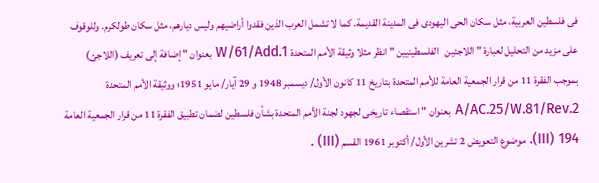فى فلسطين العربية، مثل سكان الحى اليهودى فى المدينة القديمة. كما لا تشمل العرب الذين فقدوا أراضيهم وليس ديارهم، مثل سكان طولكرم. وللوقوف على مزيد من التحليل لعبارة " اللاجئين   الفلسطينيين " انظر مثلا وثيقة الأمم المتحدة W/61/Add.1 بعنوان " إضافة إلى تعريف (اللاجئ) بموجب الفقرة 11 من قرار الجمعية العامة للأمم المتحدة بتاريخ 11 كانون الأول/ ديسمبر 1948 و 29 آيار/ مايو 1951؛ ووثيقة الأمم المتحدة A/AC.25/W.81/Rev.2 بعنوان " استقصاء تاريخى لجهود لجنة الأمم المتحدة بشأن فلسطين لضمان تطبيق الفقرة 11 من قرار الجمعية العامة 194 (III). موضوع التعويض 2 تشرين الأول/ أكتوبر 1961 القسم (III) .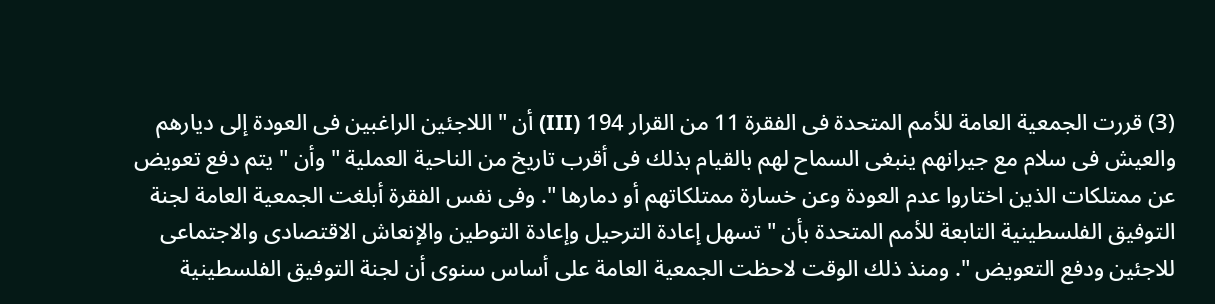(3) قررت الجمعية العامة للأمم المتحدة فى الفقرة 11 من القرار 194 (III) أن " اللاجئين الراغبين فى العودة إلى ديارهم والعيش فى سلام مع جيرانهم ينبغى السماح لهم بالقيام بذلك فى أقرب تاريخ من الناحية العملية " وأن " يتم دفع تعويض عن ممتلكات الذين اختاروا عدم العودة وعن خسارة ممتلكاتهم أو دمارها ". وفى نفس الفقرة أبلغت الجمعية العامة لجنة التوفيق الفلسطينية التابعة للأمم المتحدة بأن " تسهل إعادة الترحيل وإعادة التوطين والإنعاش الاقتصادى والاجتماعى للاجئين ودفع التعويض ". ومنذ ذلك الوقت لاحظت الجمعية العامة على أساس سنوى أن لجنة التوفيق الفلسطينية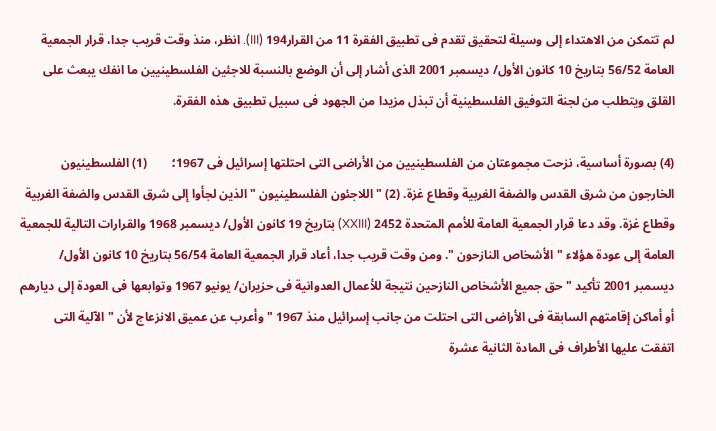لم تتمكن من الاهتداء إلى وسيلة لتحقيق تقدم فى تطبيق الفقرة 11 من القرار194 (III). انظر، منذ وقت قريب جدا، قرار الجمعية العامة 56/52 بتاريخ 10 كانون الأول/ ديسمبر 2001 الذى أشار إلى أن الوضع بالنسبة للاجئين الفلسطينيين ما انفك يبعث على القلق ويتطلب من لجنة التوفيق الفلسطينية أن تبذل مزيدا من الجهود فى سبيل تطبيق هذه الفقرة.

(4) بصورة أساسية، نزحت مجموعتان من الفلسطينيين من الأراضى التى احتلتها إسرائيل فى 1967؛        (1) الفلسطينيون الخارجون من شرق القدس والضفة الغربية وقطاع غزة. (2) " اللاجئون الفلسطينيون " الذين لجأوا إلى شرق القدس والضفة الغربية وقطاع غزة. وقد دعا قرار الجمعية العامة للأمم المتحدة 2452 (XXIII) بتاريخ 19 كانون الأول/ ديسمبر 1968 والقرارات التالية للجمعية العامة إلى عودة هؤلاء " الأشخاص النازحون ". ومن وقت قريب جدا، أعاد قرار الجمعية العامة 56/54 بتاريخ 10 كانون الأول/ ديسمبر 2001 تأكيد " حق جميع الأشخاص النازحين نتيجة للأعمال العدوانية فى حزيران/ يونيو 1967 وتوابعها فى العودة إلى ديارهم أو أماكن إقامتهم السابقة فى الأراضى التى احتلت من جانب إسرائيل منذ 1967 " وأعرب عن عميق الانزعاج لأن " الآلية التى اتفقت عليها الأطراف فى المادة الثانية عشرة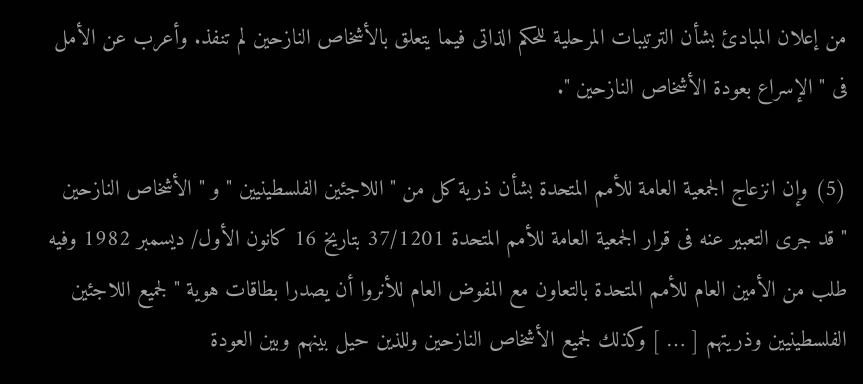من إعلان المبادئ بشأن الترتيبات المرحلية للحكم الذاتى فيما يتعلق بالأشخاص النازحين لم تنفذ. وأعرب عن الأمل فى " الإسراع بعودة الأشخاص النازحين ".

(5) وإن انزعاج الجمعية العامة للأمم المتحدة بشأن ذرية كل من " اللاجئين الفلسطينيين " و " الأشخاص النازحين " قد جرى التعبير عنه فى قرار الجمعية العامة للأمم المتحدة 37/1201 بتاريخ 16 كانون الأول/ ديسمبر 1982 وفيه طلب من الأمين العام للأمم المتحدة بالتعاون مع المفوض العام للأنروا أن يصدرا بطاقات هوية " لجميع اللاجئين الفلسطينيين وذريتهم [ … ] وكذلك لجميع الأشخاص النازحين وللذين حيل بينهم وبين العودة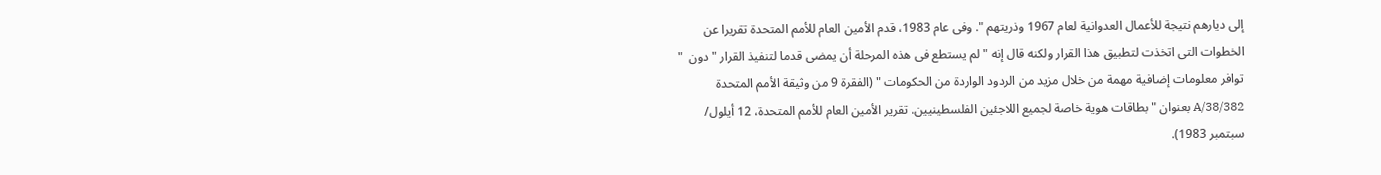إلى ديارهم نتيجة للأعمال العدوانية لعام 1967 وذريتهم ". وفى عام 1983، قدم الأمين العام للأمم المتحدة تقريرا عن الخطوات التى اتخذت لتطبيق هذا القرار ولكنه قال إنه " لم يستطع فى هذه المرحلة أن يمضى قدما لتنفيذ القرار " دون  " توافر معلومات إضافية مهمة من خلال مزيد من الردود الواردة من الحكومات " (الفقرة 9 من وثيقة الأمم المتحدة A/38/382 بعنوان " بطاقات هوية خاصة لجميع اللاجئين الفلسطينيين. تقرير الأمين العام للأمم المتحدة، 12 أيلول/ سبتمبر 1983).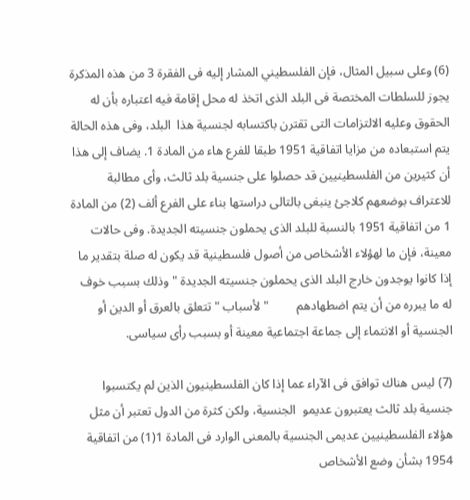(6) وعلى سبيل المثال، فإن الفلسطيني المشار إليه فى الفقرة 3 من هذه المذكرة يجوز للسلطات المختصة فى البلد الذى اتخذ له محل إقامة فيه اعتباره بأن له الحقوق وعليه الالتزامات التى تقترن باكتسابه لجنسية هذا  البلد، وفى هذه الحالة يتم استبعاده من مزايا اتفاقية 1951 طبقا للفرع هاء من المادة 1. يضاف إلى هذا        أن كثيرين من الفلسطينيين قد حصلوا على جنسية بلد ثالث، وأى مطالبة للاعتراف بوضعهم كلاجئ ينبغى بالتالى دراستها بناء على الفرع ألف (2) من المادة 1 من اتفاقية 1951 بالنسبة للبلد الذى يحملون جنسيته الجديدة. وفى حالات معينة، فإن ما لهؤلاء الأشخاص من أصول فلسطينية قد يكون له صلة بتقدير ما إذا كانوا يوجدون خارج البلد الذى يحملون جنسيته الجديدة " وذلك بسبب خوف له ما يبرره من أن يتم اضطهادهم         " لأسباب " تتعلق بالعرق أو الدين أو الجنسية أو الانتماء إلى جماعة اجتماعية معينة أو بسبب رأى سياسى.

(7) ليس هناك توافق فى الآراء عما إذا كان الفلسطينيون الذين لم يكتسبوا جنسية بلد ثالث يعتبرون عديمو  الجنسية، ولكن كثرة من الدول تعتبر أن مثل هؤلاء الفلسطينيين عديمى الجنسية بالمعنى الوارد فى المادة 1(1) من اتفاقية 1954 بشأن وضع الأشخاص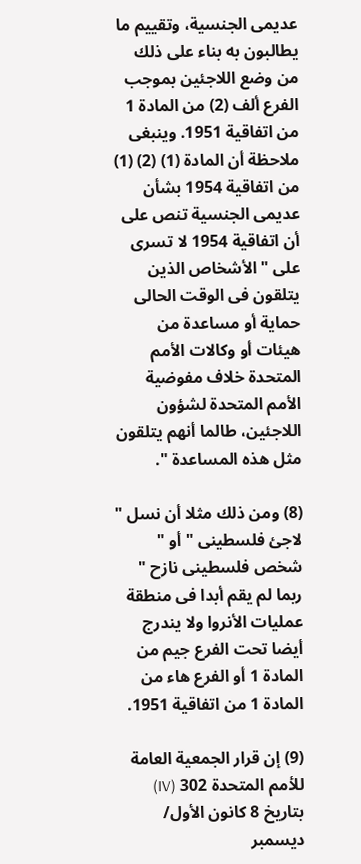عديمى الجنسية، وتقييم ما يطالبون به بناء على ذلك من وضع اللاجئين بموجب الفرع ألف (2) من المادة 1 من اتفاقية 1951. وينبغى ملاحظة أن المادة (1) (2) (1) من اتفاقية 1954 بشأن عديمى الجنسية تنص على أن اتفاقية 1954 لا تسرى على " الأشخاص الذين يتلقون فى الوقت الحالى حماية أو مساعدة من هيئات أو وكالات الأمم المتحدة خلاف مفوضية الأمم المتحدة لشؤون اللاجئين، طالما أنهم يتلقون مثل هذه المساعدة ".

(8) ومن ذلك مثلا أن نسل " لاجئ فلسطينى " أو " شخص فلسطينى نازح " ربما لم يقم أبدا فى منطقة عمليات الأنروا ولا يندرج أيضا تحت الفرع جيم من المادة 1 أو الفرع هاء من المادة 1 من اتفاقية 1951.

(9) إن قرار الجمعية العامة للأمم المتحدة 302 (IV) بتاريخ 8 كانون الأول/ ديسمبر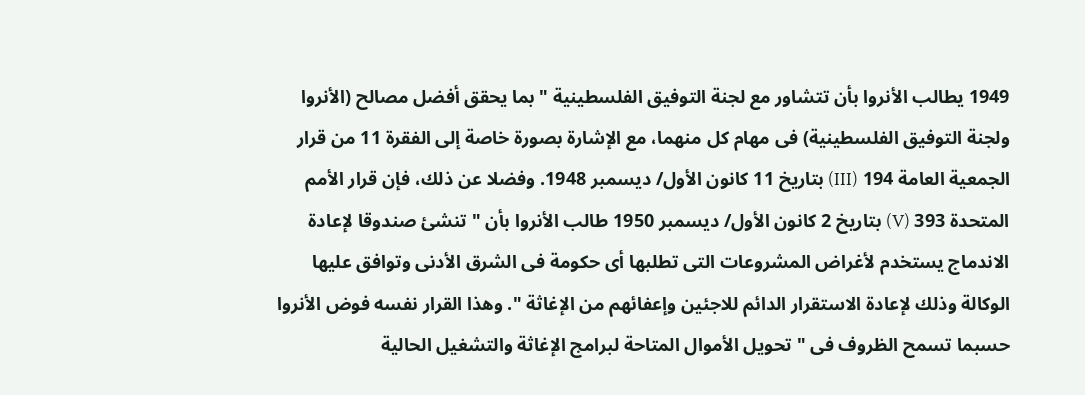1949 يطالب الأنروا بأن تتشاور مع لجنة التوفيق الفلسطينية " بما يحقق أفضل مصالح (الأنروا ولجنة التوفيق الفلسطينية) فى مهام كل منهما، مع الإشارة بصورة خاصة إلى الفقرة 11 من قرار الجمعية العامة 194 (III) بتاريخ 11 كانون الأول/ ديسمبر 1948. وفضلا عن ذلك، فإن قرار الأمم المتحدة 393 (V) بتاريخ 2 كانون الأول/ ديسمبر 1950 طالب الأنروا بأن " تنشئ صندوقا لإعادة الاندماج يستخدم لأغراض المشروعات التى تطلبها أى حكومة فى الشرق الأدنى وتوافق عليها الوكالة وذلك لإعادة الاستقرار الدائم للاجئين وإعفائهم من الإغاثة ". وهذا القرار نفسه فوض الأنروا حسبما تسمح الظروف فى " تحويل الأموال المتاحة لبرامج الإغاثة والتشغيل الحالية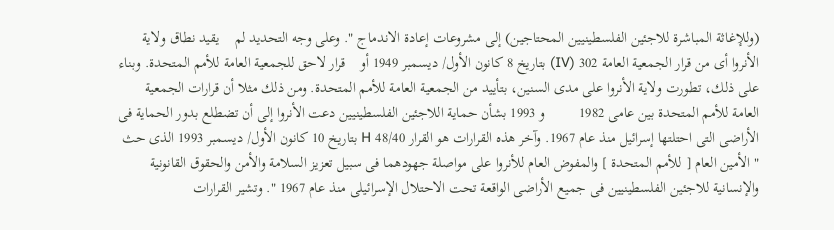(وللإغاثة المباشرة للاجئين الفلسطينيين المحتاجين) إلى مشروعات إعادة الاندماج ". وعلى وجه التحديد لم    يقيد نطاق ولاية الأنروا أى من قرار الجمعية العامة 302 (IV) بتاريخ 8 كانون الأول/ ديسمبر 1949 أو    قرار لاحق للجمعية العامة للأمم المتحدة. وبناء على ذلك، تطورت ولاية الأنروا على مدى السنين، بتأييد من الجمعية العامة للأمم المتحدة. ومن ذلك مثلا أن قرارات الجمعية العامة للأمم المتحدة بين عامى 1982         و 1993 بشأن حماية اللاجئين الفلسطينيين دعت الأنروا إلى أن تضطلع بدور الحماية فى الأراضى التى احتلتها إسرائيل منذ عام 1967. وآخر هذه القرارات هو القرار 48/40 H بتاريخ 10 كانون الأول/ ديسمبر 1993 الذى حث " الأمين العام [ للأمم المتحدة ] والمفوض العام للأنروا على مواصلة جهودهما فى سبيل تعزيز السلامة والأمن والحقوق القانونية والإنسانية للاجئين الفلسطينيين فى جميع الأراضى الواقعة تحت الاحتلال الإسرائيلى منذ عام 1967 ". وتشير القرارات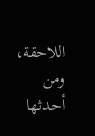اللاحقة، ومن أحدثها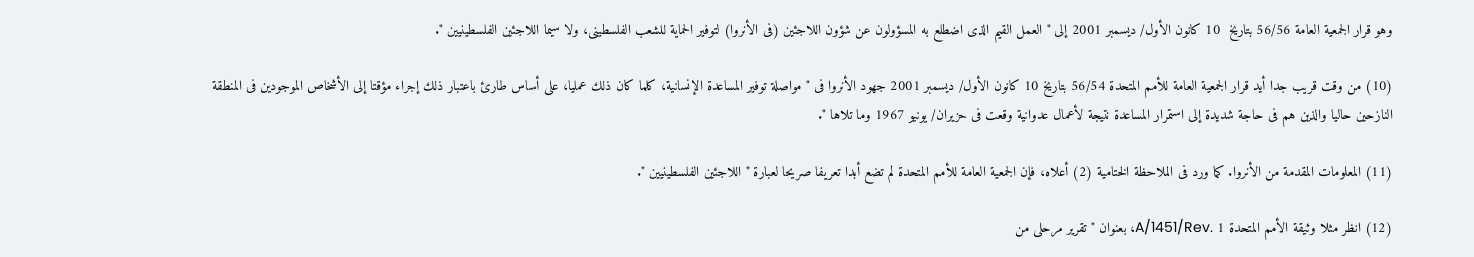وهو قرار الجمعية العامة 56/56 بتاريخ  10 كانون الأول/ ديسمبر 2001 إلى " العمل القيم الذى اضطلع به المسؤولون عن شؤون اللاجئين (فى الأنروا) لتوفير الحماية للشعب الفلسطينى، ولا سيما اللاجئين الفلسطينيين ".

(10) من وقت قريب جدا أيد قرار الجمعية العامة للأمم المتحدة 56/54 بتاريخ 10 كانون الأول/ ديسمبر 2001 جهود الأنروا فى " مواصلة توفير المساعدة الإنسانية، كلما كان ذلك عمليا، على أساس طارئ باعتبار ذلك إجراء مؤقتا إلى الأشخاص الموجودين فى المنطقة النازحين حاليا والذين هم فى حاجة شديدة إلى استمرار المساعدة نتيجة لأعمال عدوانية وقعت فى حزيران/ يونيو 1967 وما تلاها ".

(11) المعلومات المقدمة من الأنروا. كما ورد فى الملاحظة الختامية (2) أعلاه، فإن الجمعية العامة للأمم المتحدة لم تضع أبدا تعريفا صريحا لعبارة " اللاجئين الفلسطينيين ".

(12) انظر مثلا وثيقة الأمم المتحدة A/1451/Rev. 1، بعنوان " تقرير مرحلى من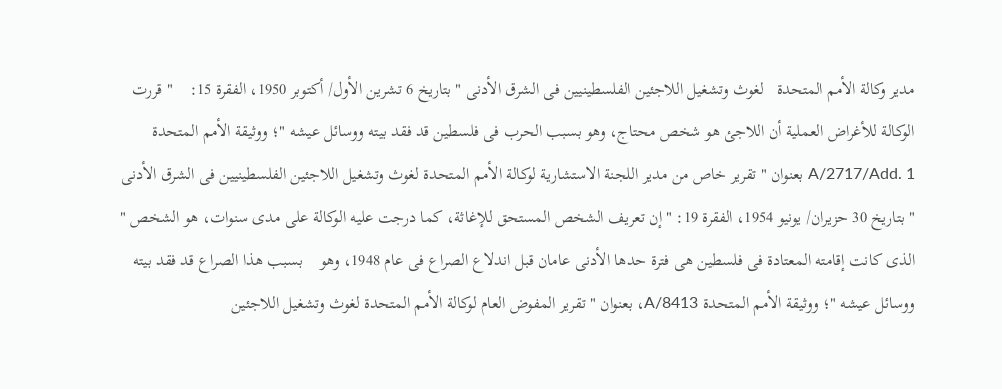مدير وكالة الأمم المتحدة   لغوث وتشغيل اللاجئين الفلسطينيين فى الشرق الأدنى " بتاريخ 6 تشرين الأول/ أكتوبر 1950، الفقرة 15:    " قررت الوكالة للأغراض العملية أن اللاجئ هو شخص محتاج، وهو بسبب الحرب فى فلسطين قد فقد بيته ووسائل عيشه "؛ ووثيقة الأمم المتحدة A/2717/Add. 1 بعنوان " تقرير خاص من مدير اللجنة الاستشارية لوكالة الأمم المتحدة لغوث وتشغيل اللاجئين الفلسطينيين فى الشرق الأدنى " بتاريخ 30 حزيران/ يونيو 1954، الفقرة 19: " إن تعريف الشخص المستحق للإغاثة، كما درجت عليه الوكالة على مدى سنوات، هو الشخص " الذى كانت إقامته المعتادة فى فلسطين هى فترة حدها الأدنى عامان قبل اندلاع الصراع فى عام 1948، وهو    بسبب هذا الصراع قد فقد بيته ووسائل عيشه "؛ ووثيقة الأمم المتحدة A/8413، بعنوان " تقرير المفوض العام لوكالة الأمم المتحدة لغوث وتشغيل اللاجئين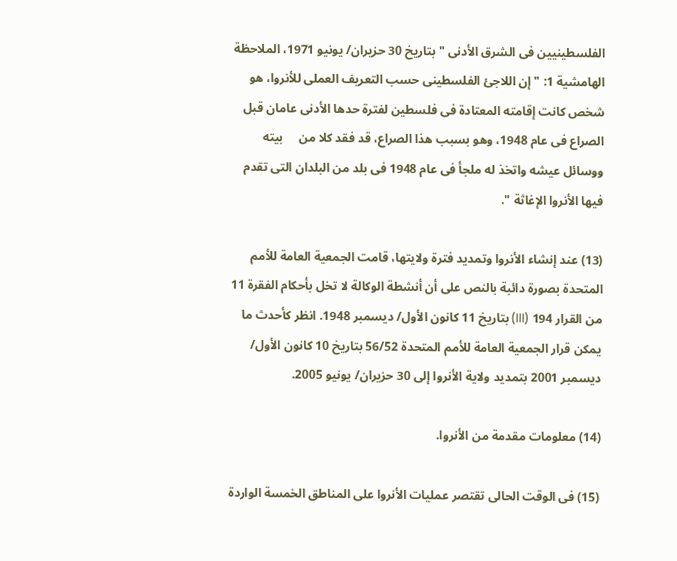الفلسطينيين فى الشرق الأدنى " بتاريخ 30 حزيران/ يونيو 1971، الملاحظة الهامشية 1: " إن اللاجئ الفلسطينى حسب التعريف العملى للأنروا، هو شخص كانت إقامته المعتادة فى فلسطين لفترة حدها الأدنى عامان قبل الصراع فى عام 1948، وهو بسبب هذا الصراع، قد فقد كلا من     بيته ووسائل عيشه واتخذ له ملجأ فى عام 1948 فى بلد من البلدان التى تقدم فيها الأنروا الإغاثة ".

(13) عند إنشاء الأنروا وتمديد فترة ولايتها، قامت الجمعية العامة للأمم المتحدة بصورة دائبة بالنص على أن أنشطة الوكالة لا تخل بأحكام الفقرة 11 من القرار 194 (III) بتاريخ 11 كانون الأول/ ديسمبر 1948. انظر كأحدث ما يمكن قرار الجمعية العامة للأمم المتحدة 56/52 بتاريخ 10 كانون الأول/ ديسمبر 2001 بتمديد ولاية الأنروا إلى 30 حزيران/ يونيو 2005.

(14) معلومات مقدمة من الأنروا.

(15) فى الوقت الحالى تقتصر عمليات الأنروا على المناطق الخمسة الواردة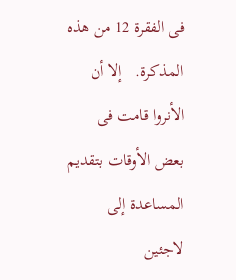فى الفقرة 12 من هذه المذكرة.   إلا أن الأنروا قامت فى بعض الأوقات بتقديم المساعدة إلى لاجئين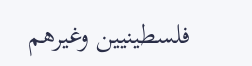فلسطينيين وغيرهم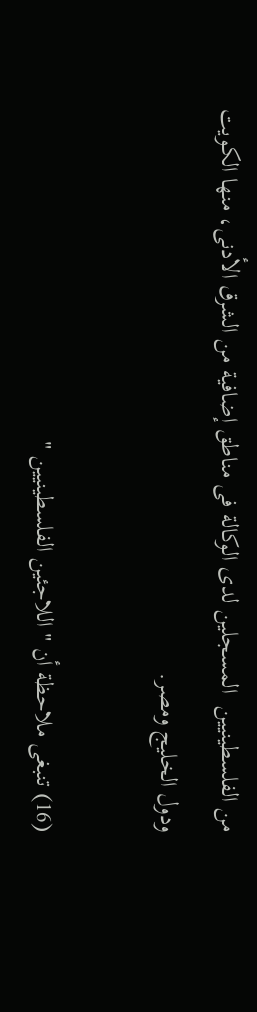من الفلسطينيين  المسجلين لدى الوكالة فى مناطق إضافية من الشرق الأدنى، منها الكويت ودول الخليج ومصر.

(16) تنبغى ملاحظة أن " اللاجئين الفلسطينيين "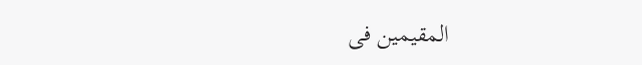المقيمين فى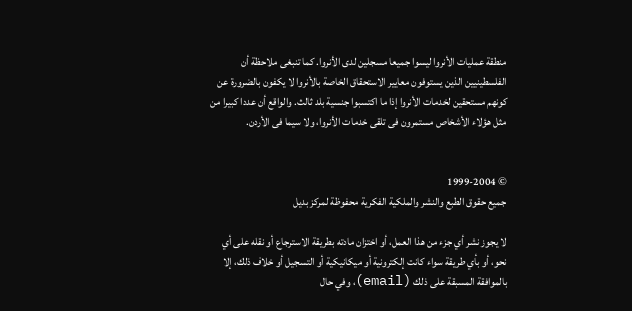منطقة عمليات الأنروا ليسوا جميعا مسجلين لدى الأنروا. كما تنبغى ملاحظة أن الفلسطينيين الذين يستوفون معايير الاستحقاق الخاصة بالأنروا لا يكفون بالضرورة عن كونهم مستحقين لخدمات الأنروا إذا ما اكتسبوا جنسية بلد ثالث. والواقع أن عددا كبيرا من مثل هؤلاء الأشخاص مستمرون فى تلقى خدمات الأنروا، ولا سيما فى الأردن.


© 1999-2004
جميع حقوق الطبع والنشر والملكية الفكرية محفوظة لمركز بديل

لا يجوز نشر أي جزء من هذا العمل، أو اختزان مادته بطريقة الاسترجاع أو نقله على أي نحو، أو بأي طريقة سواء كانت إلكترونية أو ميكانيكية أو التسجيل أو خلاف ذلك، إلا بالموافقة المسبقة على ذلك (email)، وفي حال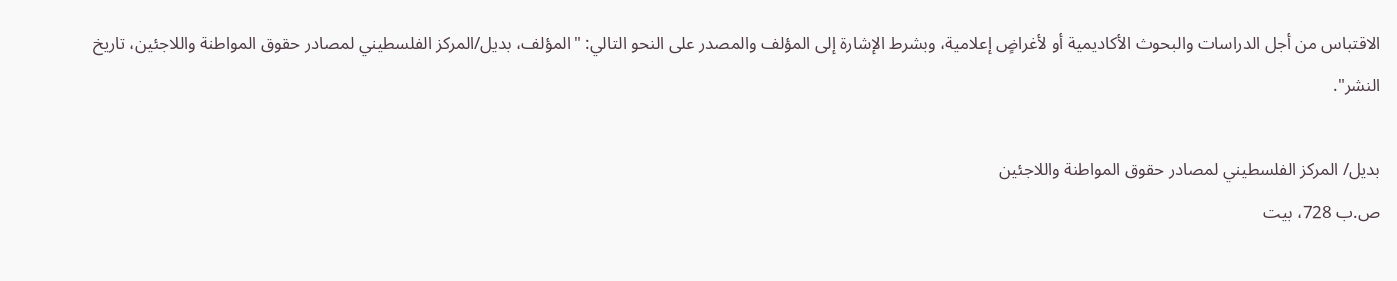الاقتباس من أجل الدراسات والبحوث الأكاديمية أو لأغراضٍ إعلامية، وبشرط الإشارة إلى المؤلف والمصدر على النحو التالي: "المؤلف، بديل/المركز الفلسطيني لمصادر حقوق المواطنة واللاجئين، تاريخ النشر".

بديل/ المركز الفلسطيني لمصادر حقوق المواطنة واللاجئين
ص.ب 728، بيت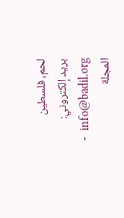لحم، فلسطين
بريد إلكتروني:
info@badil.org  - المجلة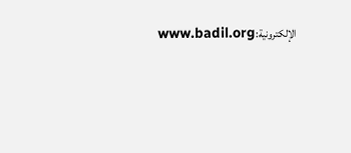الإلكترونية:www.badil.org